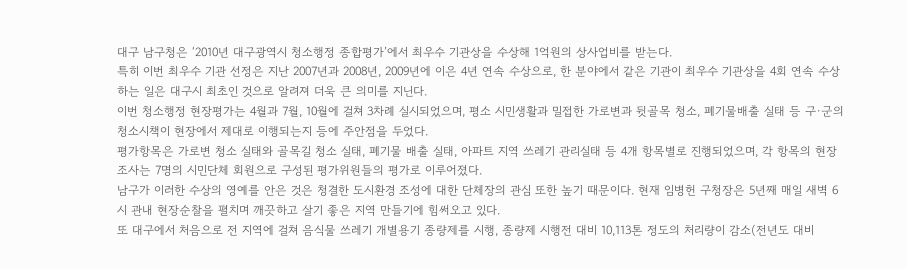대구 남구청은 ‘2010년 대구광역시 청소행정 종합평가’에서 최우수 기관상을 수상해 1억원의 상사업비를 받는다.
특히 이번 최우수 기관 선정은 지난 2007년과 2008년, 2009년에 이은 4년 연속 수상으로, 한 분야에서 같은 기관이 최우수 기관상을 4회 연속 수상하는 일은 대구시 최초인 것으로 알려져 더욱 큰 의미를 지닌다.
이번 청소행정 현장평가는 4월과 7월, 10월에 걸쳐 3차례 실시되었으며, 평소 시민생활과 밀접한 가로변과 뒷골목 청소, 폐기물배출 실태 등 구·군의 청소시책이 현장에서 제대로 이행되는지 등에 주안점을 두었다.
평가항목은 가로변 청소 실태와 골목길 청소 실태, 폐기물 배출 실태, 아파트 지역 쓰레기 관리실태 등 4개 항목별로 진행되었으며, 각 항목의 현장조사는 7명의 시민단체 회원으로 구성된 평가위원들의 평가로 이루어졌다.
남구가 이러한 수상의 영예를 안은 것은 청결한 도시환경 조성에 대한 단체장의 관심 또한 높기 때문이다. 현재 임병헌 구청장은 5년째 매일 새벽 6시 관내 현장순찰을 펼치며 깨끗하고 살기 좋은 지역 만들기에 힘써오고 있다.
또 대구에서 처음으로 전 지역에 걸쳐 음식물 쓰레기 개별용기 종량제를 시행, 종량제 시행전 대비 10,113톤 정도의 처리량이 감소(전년도 대비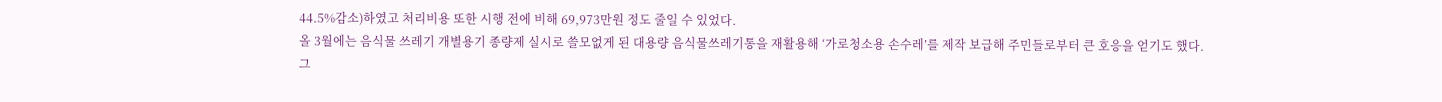44.5%감소)하였고 처리비용 또한 시행 전에 비해 69,973만원 정도 줄일 수 있었다.
올 3월에는 음식물 쓰레기 개별용기 종량제 실시로 쓸모없게 된 대용량 음식물쓰레기통을 재활용해 ‘가로청소용 손수레’를 제작 보급해 주민들로부터 큰 호응을 얻기도 했다.
그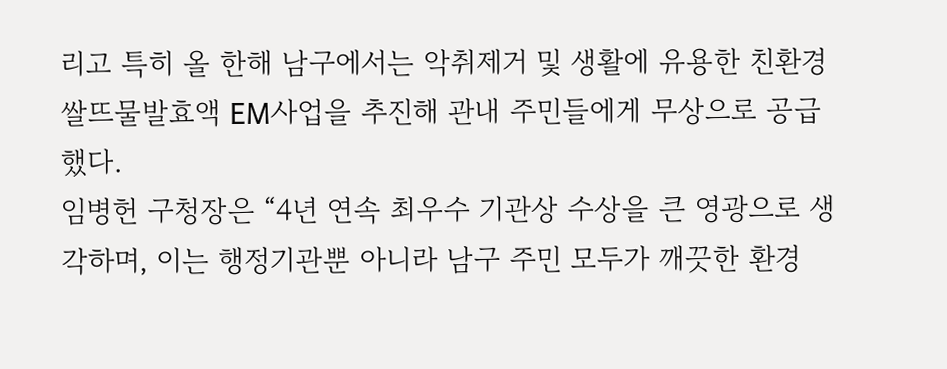리고 특히 올 한해 남구에서는 악취제거 및 생활에 유용한 친환경 쌀뜨물발효액 EM사업을 추진해 관내 주민들에게 무상으로 공급했다.
임병헌 구청장은 “4년 연속 최우수 기관상 수상을 큰 영광으로 생각하며, 이는 행정기관뿐 아니라 남구 주민 모두가 깨끗한 환경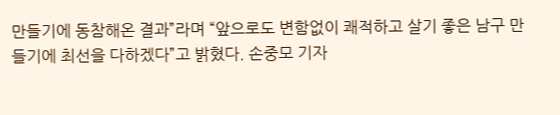만들기에 동참해온 결과”라며 “앞으로도 변함없이 쾌적하고 살기 좋은 남구 만들기에 최선을 다하겠다”고 밝혔다. 손중모 기자